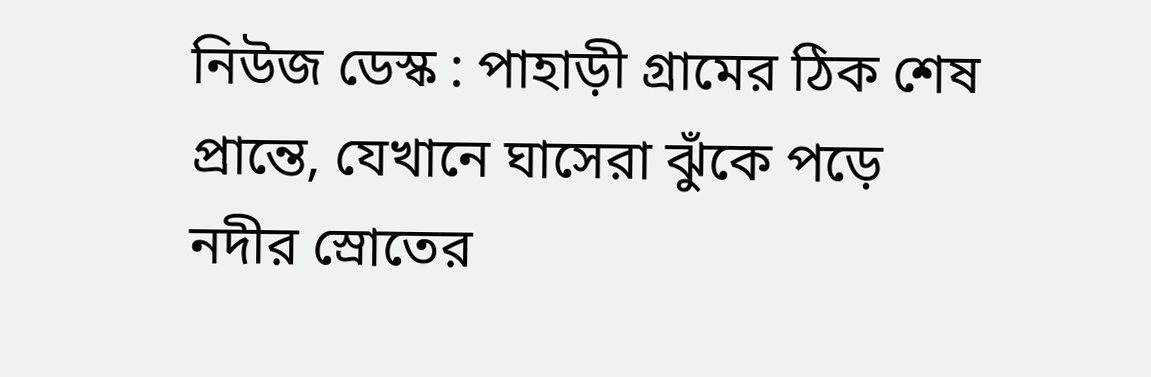নিউজ ডেস্ক : পাহাড়ী গ্রামের ঠিক শেষ প্রান্তে, যেখানে ঘাসেরা ঝুঁকে পড়ে নদীর স্রোতের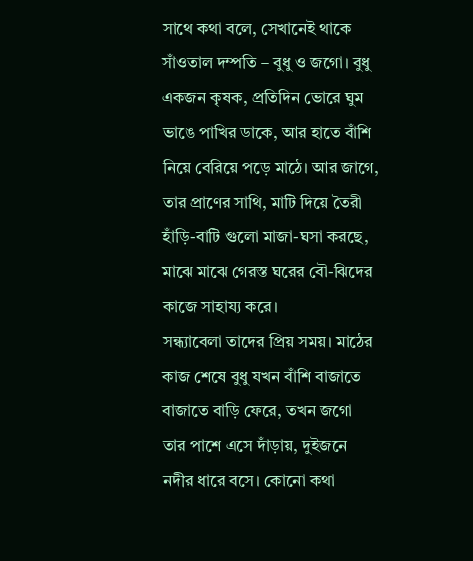সাথে কথা বলে, সেখানেই থাকে সাঁওতাল দম্পতি – বুধু ও জগো। বুধু একজন কৃষক, প্রতিদিন ভোরে ঘুম ভাঙে পাখির ডাকে, আর হাতে বাঁশি নিয়ে বেরিয়ে পড়ে মাঠে। আর জাগে, তার প্রাণের সাথি, মাটি দিয়ে তৈরী হাঁড়ি-বাটি গুলো মাজা-ঘসা করছে, মাঝে মাঝে গেরস্ত ঘরের বৌ-ঝিদের কাজে সাহায্য করে।
সন্ধ্যাবেলা তাদের প্রিয় সময়। মাঠের কাজ শেষে বুধু যখন বাঁশি বাজাতে বাজাতে বাড়ি ফেরে, তখন জগো তার পাশে এসে দাঁড়ায়, দুইজনে নদীর ধারে বসে। কোনো কথা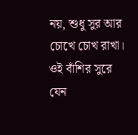নয়, শুধু সুর আর চোখে চোখ রাখা। ওই বাঁশির সুরে যেন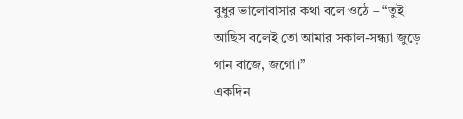বুধুর ভালোবাসার কথা বলে ওঠে – “তুই আছিস বলেই তো আমার সকাল-সন্ধ্যা জুড়ে গান বাজে, জগো।”
একদিন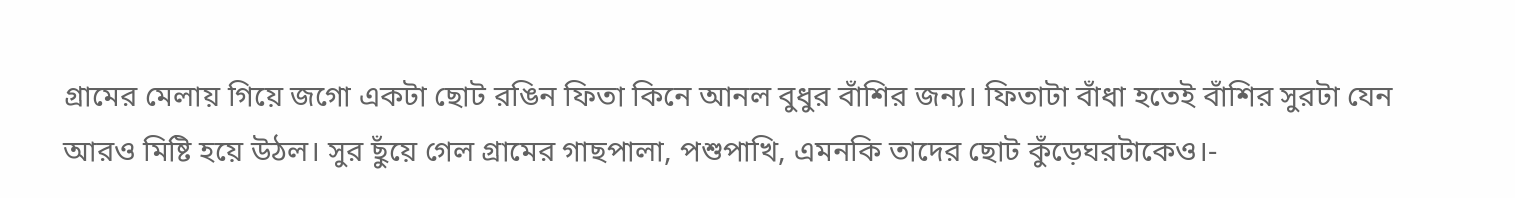গ্রামের মেলায় গিয়ে জগো একটা ছোট রঙিন ফিতা কিনে আনল বুধুর বাঁশির জন্য। ফিতাটা বাঁধা হতেই বাঁশির সুরটা যেন আরও মিষ্টি হয়ে উঠল। সুর ছুঁয়ে গেল গ্রামের গাছপালা, পশুপাখি, এমনকি তাদের ছোট কুঁড়েঘরটাকেও।-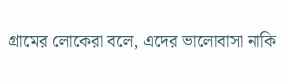গ্রামের লোকেরা বলে, এদের ভালোবাসা নাকি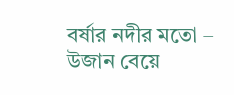বর্ষার নদীর মতো – উজান বেয়ে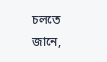চলতে জানে,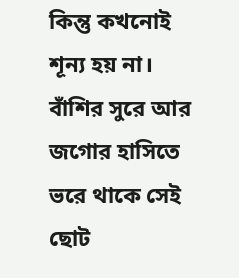কিন্তু কখনোই শূন্য হয় না। বাঁশির সুরে আর জগোর হাসিতে ভরে থাকে সেই ছোট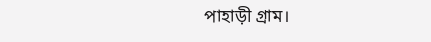পাহাড়ী গ্রাম।